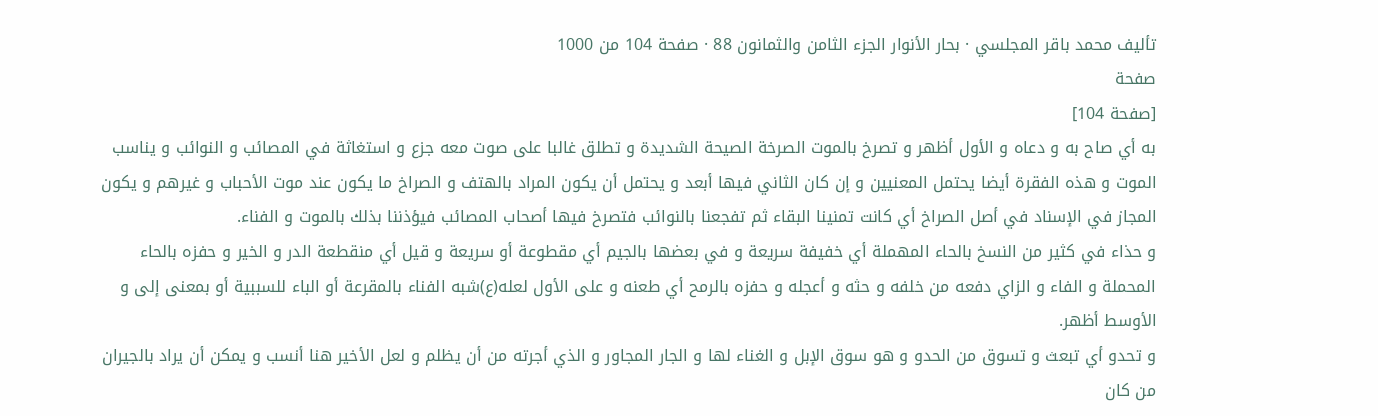تأليف محمد باقر المجلسي · بحار الأنوار الجزء الثامن والثمانون 88 · صفحة 104 من 1000
صفحة
[صفحة 104]
به أي صاح به و دعاه و الأول أظهر و تصرخ بالموت الصرخة الصيحة الشديدة و تطلق غالبا على صوت معه جزع و استغاثة في المصائب و النوائب و يناسب الموت و هذه الفقرة أيضا يحتمل المعنيين و إن كان الثاني فيها أبعد و يحتمل أن يكون المراد بالهتف و الصراخ ما يكون عند موت الأحباب و غيرهم و يكون المجاز في الإسناد في أصل الصراخ أي كانت تمنينا البقاء ثم تفجعنا بالنوائب فتصرخ فيها أصحاب المصائب فيؤذننا بذلك بالموت و الفناء.
و حذاء في كثير من النسخ بالحاء المهملة أي خفيفة سريعة و في بعضها بالجيم أي مقطوعة أو سريعة و قيل أي منقطعة الدر و الخير و حفزه بالحاء المحملة و الفاء و الزاي دفعه من خلفه و حثه و أعجله و حفزه بالرمح أي طعنه و على الأول لعله(ع)شبه الفناء بالمقرعة أو الباء للسببية أو بمعنى إلى و الأوسط أظهر.
و تحدو أي تبعث و تسوق من الحدو و هو سوق الإبل و الغناء لها و الجار المجاور و الذي أجرته من أن يظلم و لعل الأخير هنا أنسب و يمكن أن يراد بالجيران من كان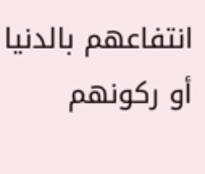انتفاعهم بالدنيا أو ركونهم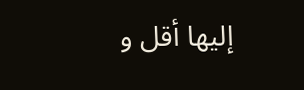إليها أقل و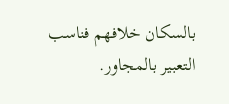بالسكان خلافهم فناسب التعبير بالمجاور.